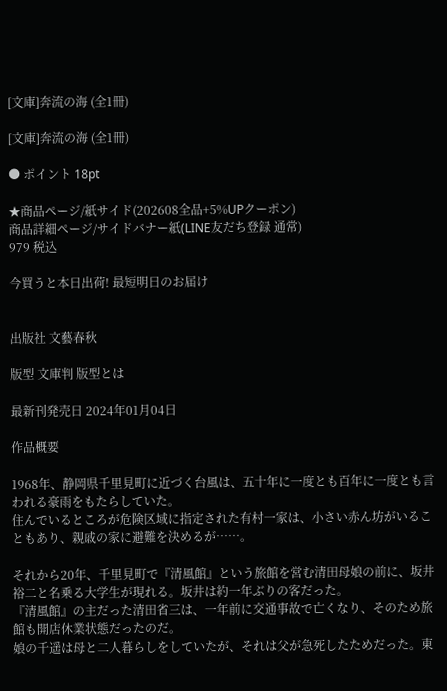[文庫]奔流の海 (全1冊)

[文庫]奔流の海 (全1冊)

● ポイント 18pt

★商品ページ/紙サイド(202608全品+5%UPクーポン)
商品詳細ページ/サイドバナー紙(LINE友だち登録 通常)
979 税込

今買うと本日出荷! 最短明日のお届け


出版社 文藝春秋

版型 文庫判 版型とは

最新刊発売日 2024年01月04日

作品概要

1968年、静岡県千里見町に近づく台風は、五十年に一度とも百年に一度とも言われる豪雨をもたらしていた。
住んでいるところが危険区域に指定された有村一家は、小さい赤ん坊がいることもあり、親戚の家に避難を決めるが……。

それから20年、千里見町で『清風館』という旅館を営む清田母娘の前に、坂井裕二と名乗る大学生が現れる。坂井は約一年ぶりの客だった。
『清風館』の主だった清田省三は、一年前に交通事故で亡くなり、そのため旅館も開店休業状態だったのだ。
娘の千遥は母と二人暮らしをしていたが、それは父が急死したためだった。東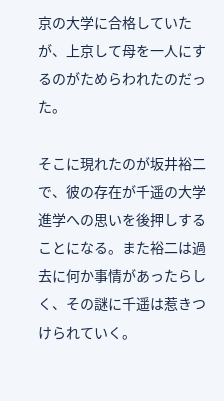京の大学に合格していたが、上京して母を一人にするのがためらわれたのだった。

そこに現れたのが坂井裕二で、彼の存在が千遥の大学進学への思いを後押しすることになる。また裕二は過去に何か事情があったらしく、その謎に千遥は惹きつけられていく。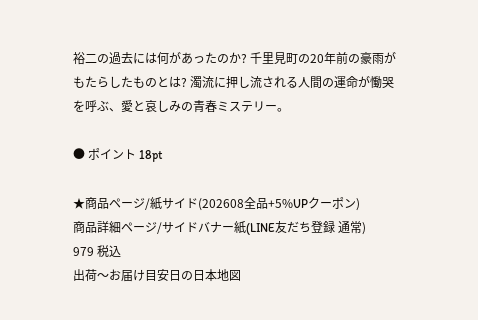裕二の過去には何があったのか? 千里見町の20年前の豪雨がもたらしたものとは? 濁流に押し流される人間の運命が慟哭を呼ぶ、愛と哀しみの青春ミステリー。

● ポイント 18pt

★商品ページ/紙サイド(202608全品+5%UPクーポン)
商品詳細ページ/サイドバナー紙(LINE友だち登録 通常)
979 税込
出荷〜お届け目安日の日本地図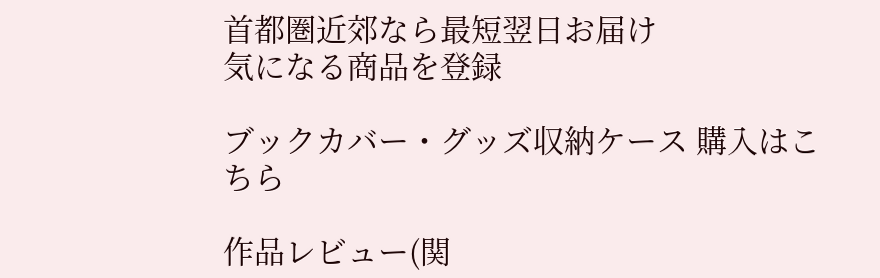首都圏近郊なら最短翌日お届け
気になる商品を登録

ブックカバー・グッズ収納ケース 購入はこちら

作品レビュー(関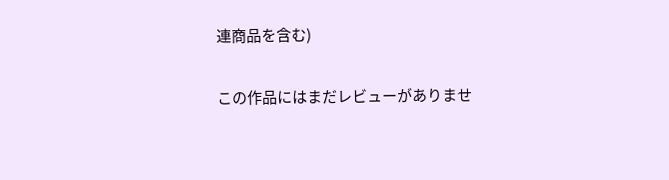連商品を含む)

この作品にはまだレビューがありませ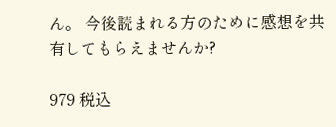ん。 今後読まれる方のために感想を共有してもらえませんか?

979 税込